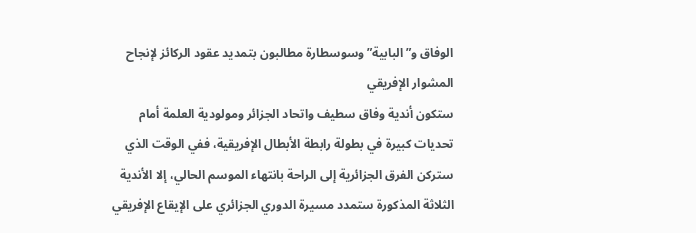الوفاق و”البابية” وسوسطارة مطالبون بتمديد عقود الركائز لإنجاح المشوار الإفريقي
ستكون أندية وفاق سطيف واتحاد الجزائر ومولودية العلمة أمام تحديات كبيرة في بطولة رابطة الأبطال الإفريقية، ففي الوقت الذي ستركن الفرق الجزائرية إلى الراحة بانتهاء الموسم الحالي، إلا الأندية الثلاثة المذكورة ستمدد مسيرة الدوري الجزائري على الإيقاع الإفريقي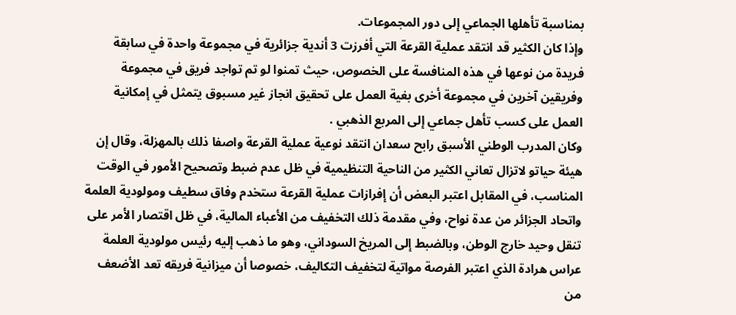بمناسبة تأهلها الجماعي إلى دور المجموعات.
وإذا كان الكثير قد انتقد عملية القرعة التي أفرزت 3 أندية جزائرية في مجموعة واحدة في سابقة فريدة من نوعها في هذه المنافسة على الخصوص، حيث تمنوا لو تم تواجد فريق في مجموعة وفريقين آخرين في مجموعة أخرى بغية العمل على تحقيق انجاز غير مسبوق يتمثل في إمكانية العمل على كسب تأهل جماعي إلى المربع الذهبي .
وكان المدرب الوطني الأسبق رابح سعدان انتقد نوعية عملية القرعة واصفا ذلك بالمهزلة، وقال إن هيئة حياتو لاتزال تعاني الكثير من الناحية التنظيمية في ظل عدم ضبط وتصحيح الأمور في الوقت المناسب، في المقابل اعتبر البعض أن إفرازات عملية القرعة ستخدم وفاق سطيف ومولودية العلمة واتحاد الجزائر من عدة نواح، وفي مقدمة ذلك التخفيف من الأعباء المالية، في ظل اقتصار الأمر على تنقل وحيد خارج الوطن، وبالضبط إلى المريخ السوداني، وهو ما ذهب إليه رئيس مولودية العلمة عراس هرادة الذي اعتبر الفرصة مواتية لتخفيف التكاليف، خصوصا أن ميزانية فريقه تعد الأضعف من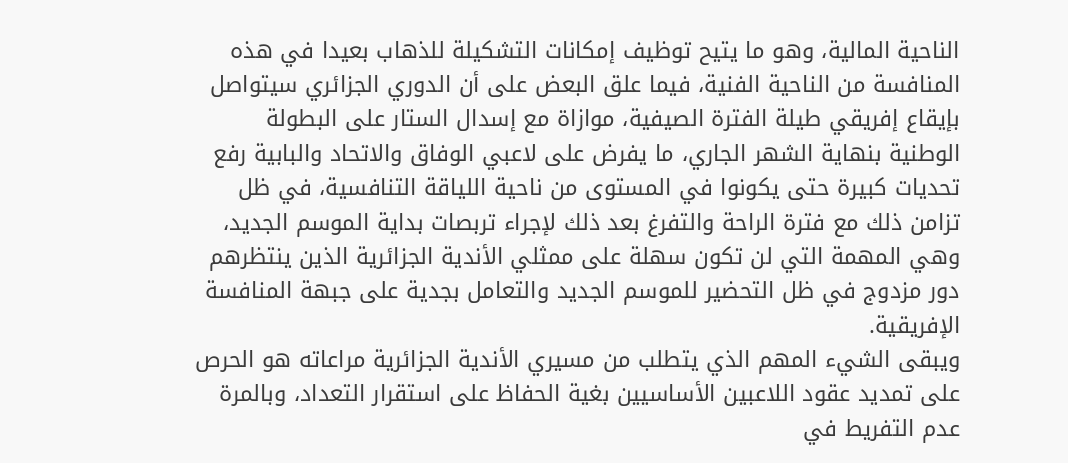الناحية المالية، وهو ما يتيح توظيف إمكانات التشكيلة للذهاب بعيدا في هذه المنافسة من الناحية الفنية، فيما علق البعض على أن الدوري الجزائري سيتواصل بإيقاع إفريقي طيلة الفترة الصيفية، موازاة مع إسدال الستار على البطولة الوطنية بنهاية الشهر الجاري، ما يفرض على لاعبي الوفاق والاتحاد والبابية رفع تحديات كبيرة حتى يكونوا في المستوى من ناحية اللياقة التنافسية، في ظل تزامن ذلك مع فترة الراحة والتفرغ بعد ذلك لإجراء تربصات بداية الموسم الجديد، وهي المهمة التي لن تكون سهلة على ممثلي الأندية الجزائرية الذين ينتظرهم دور مزدوج في ظل التحضير للموسم الجديد والتعامل بجدية على جبهة المنافسة الإفريقية.
ويبقى الشيء المهم الذي يتطلب من مسيري الأندية الجزائرية مراعاته هو الحرص على تمديد عقود اللاعبين الأساسيين بغية الحفاظ على استقرار التعداد، وبالمرة عدم التفريط في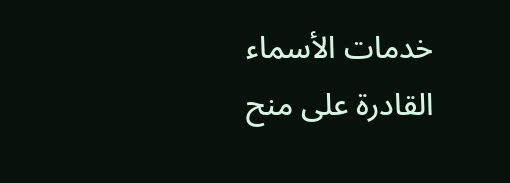خدمات الأسماء القادرة على منح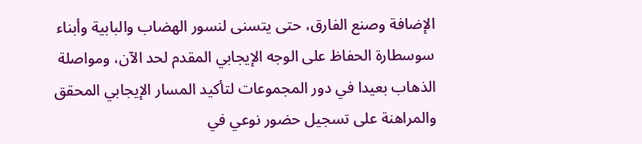الإضافة وصنع الفارق، حتى يتسنى لنسور الهضاب والبابية وأبناء سوسطارة الحفاظ على الوجه الإيجابي المقدم لحد الآن، ومواصلة الذهاب بعيدا في دور المجموعات لتأكيد المسار الإيجابي المحقق والمراهنة على تسجيل حضور نوعي في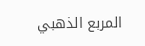المربع الذهبي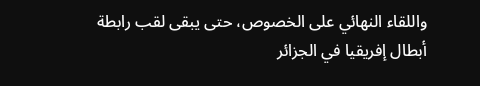واللقاء النهائي على الخصوص، حتى يبقى لقب رابطة أبطال إفريقيا في الجزائر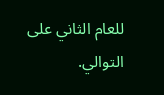للعام الثاني على التوالي.